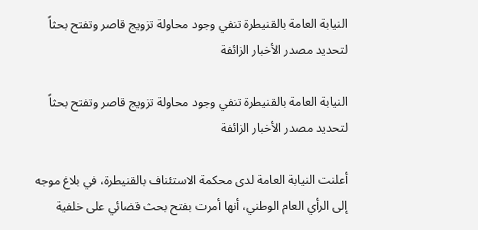النيابة العامة بالقنيطرة تنفي وجود محاولة تزويج قاصر وتفتح بحثاً لتحديد مصدر الأخبار الزائفة

النيابة العامة بالقنيطرة تنفي وجود محاولة تزويج قاصر وتفتح بحثاً لتحديد مصدر الأخبار الزائفة

أعلنت النيابة العامة لدى محكمة الاستئناف بالقنيطرة، في بلاغ موجه إلى الرأي العام الوطني، أنها أمرت بفتح بحث قضائي على خلفية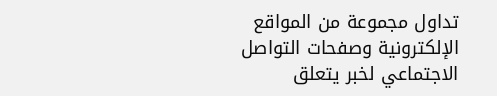تداول مجموعة من المواقع الإلكترونية وصفحات التواصل الاجتماعي لخبر يتعلق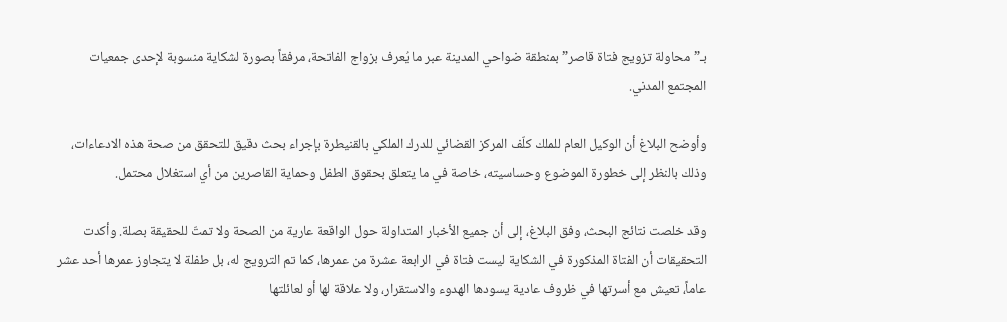بـ”محاولة تزويج فتاة قاصر” بمنطقة ضواحي المدينة عبر ما يُعرف بزواج الفاتحة، مرفقاً بصورة لشكاية منسوبة لإحدى جمعيات المجتمع المدني.

وأوضح البلاغ أن الوكيل العام للملك كلّف المركز القضائي للدرك الملكي بالقنيطرة بإجراء بحث دقيق للتحقق من صحة هذه الادعاءات، وذلك بالنظر إلى خطورة الموضوع وحساسيته، خاصة في ما يتعلق بحقوق الطفل وحماية القاصرين من أي استغلال محتمل.

وقد خلصت نتائج البحث، وفق البلاغ، إلى أن جميع الأخبار المتداولة حول الواقعة عارية من الصحة ولا تمتّ للحقيقة بصلة. وأكدت التحقيقات أن الفتاة المذكورة في الشكاية ليست فتاة في الرابعة عشرة من عمرها، كما تم الترويج له، بل طفلة لا يتجاوز عمرها أحد عشر عاماً، تعيش مع أسرتها في ظروف عادية يسودها الهدوء والاستقرار، ولا علاقة لها أو لعائلتها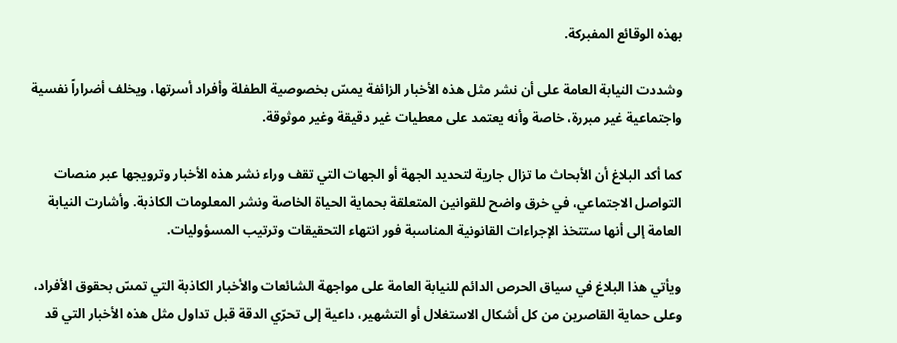بهذه الوقائع المفبركة.

وشددت النيابة العامة على أن نشر مثل هذه الأخبار الزائفة يمسّ بخصوصية الطفلة وأفراد أسرتها، ويخلف أضراراً نفسية واجتماعية غير مبررة، خاصة وأنه يعتمد على معطيات غير دقيقة وغير موثوقة.

كما أكد البلاغ أن الأبحاث ما تزال جارية لتحديد الجهة أو الجهات التي تقف وراء نشر هذه الأخبار وترويجها عبر منصات التواصل الاجتماعي، في خرق واضح للقوانين المتعلقة بحماية الحياة الخاصة ونشر المعلومات الكاذبة. وأشارت النيابة العامة إلى أنها ستتخذ الإجراءات القانونية المناسبة فور انتهاء التحقيقات وترتيب المسؤوليات.

ويأتي هذا البلاغ في سياق الحرص الدائم للنيابة العامة على مواجهة الشائعات والأخبار الكاذبة التي تمسّ بحقوق الأفراد، وعلى حماية القاصرين من كل أشكال الاستغلال أو التشهير، داعية إلى تحرّي الدقة قبل تداول مثل هذه الأخبار التي قد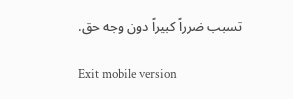تسبب ضرراً كبيراً دون وجه حق.

Exit mobile version